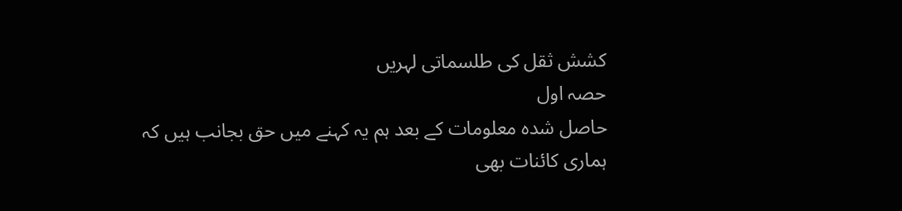کشش ثقل کی طلسماتی لہریں
حصہ اول
حاصل شدہ معلومات کے بعد ہم یہ کہنے میں حق بجانب ہیں کہ ہماری کائنات بھی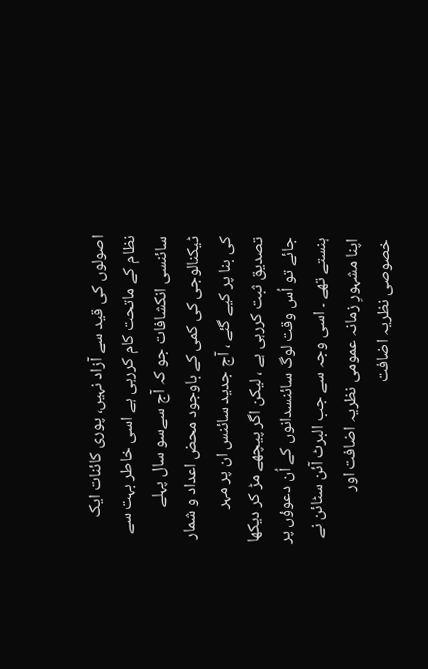اصولوں کی قید سے آزاد نہیں، پوری کائنات ایک نظام کے ماتحت کام کررہی ہے اسی خاطر بہت سے سائنسی انکشافات جو کہ آج سےسو سال پہلے ٹیکنالوجی کی کمی کے باوجود محض اعداد و شمار کی بنا پر کیے گئے ، آج جدید سائنس ان پر مہر تصدیق ثبت کررہی ہے ، لیکن اگر پیچھے مڑ کر دیکھا جائے تو اُس وقت لوگ سائنسدانوں کے اُن دعوؤں پر ہنستے تھے ۔ اسی وجہ سے جب البرٹ آئن سٹائن نے اپنا مشہورِ زمانہ عمومی نظریہ اضافت اور خصوصی نظریہ اضافت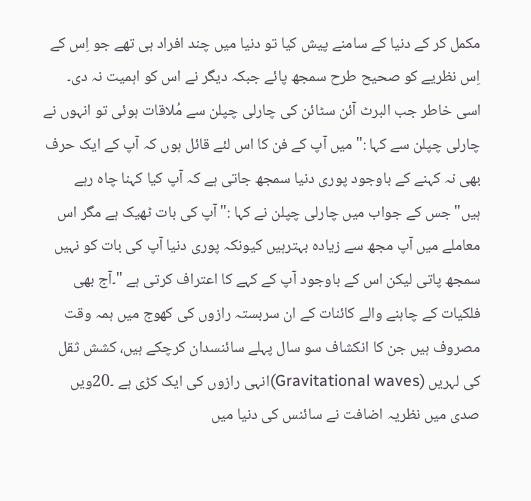مکمل کر کے دنیا کے سامنے پیش کیا تو دنیا میں چند افراد ہی تھے جو اِس کے اِس نظریے کو صحیح طرح سمجھ پائے جبکہ دیگر نے اس کو اہمیت نہ دی۔ اسی خاطر جب البرٹ آئن سٹائن کی چارلی چپلن سے مُلاقات ہوئی تو انہوں نے چارلی چپلن سے کہا :"میں آپ کے فن کا اس لئے قائل ہوں کہ آپ کے ایک حرف بھی نہ کہنے کے باوجود پوری دنیا سمجھ جاتی ہے کہ آپ کیا کہنا چاہ رہے ہیں"جس کے جواب میں چارلی چپلن نے کہا :"آپ کی بات ٹھیک ہے مگر اس معاملے میں آپ مجھ سے زیادہ بہترہیں کیونکہ پوری دنیا آپ کی بات کو نہیں سمجھ پاتی لیکن اس کے باوجود آپ کے کہے کا اعتراف کرتی ہے "۔آج بھی فلکیات کے چاہنے والے کائنات کے ان سربستہ رازوں کی کھوج میں ہمہ وقت مصروف ہیں جن کا انکشاف سو سال پہلے سائنسدان کرچکے ہیں، کشش ثقل کی لہریں (Gravitational waves)انہی رازوں کی ایک کڑی ہے ۔20ویں صدی میں نظریہ اضافت نے سائنس کی دنیا میں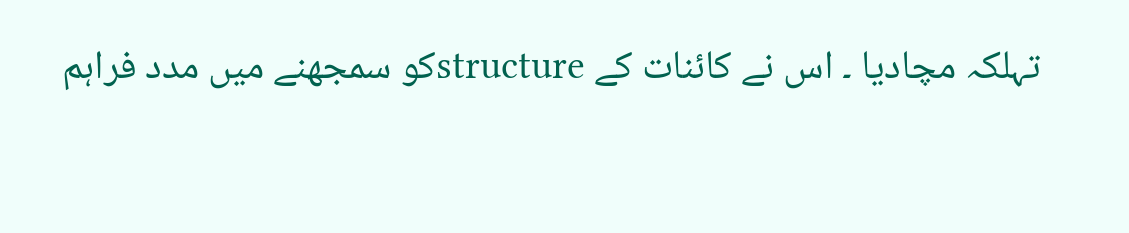تہلکہ مچادیا ۔ اس نے کائنات کے structureکو سمجھنے میں مدد فراہم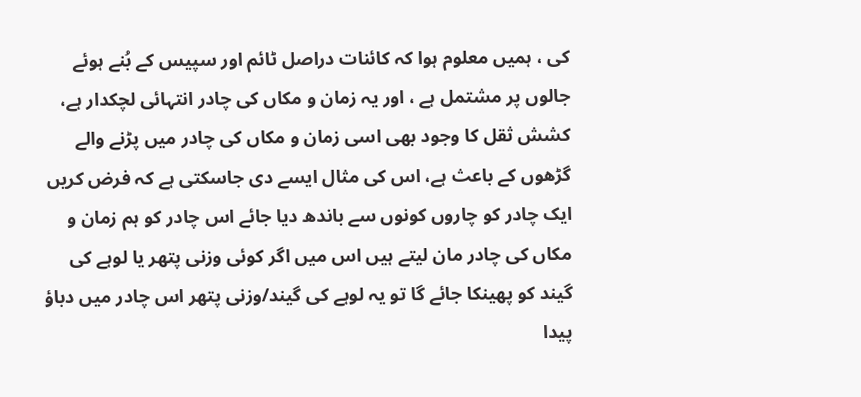کی ، ہمیں معلوم ہوا کہ کائنات دراصل ٹائم اور سپیس کے بُنے ہوئے جالوں پر مشتمل ہے ، اور یہ زمان و مکاں کی چادر انتہائی لچکدار ہے، کشش ثقل کا وجود بھی اسی زمان و مکاں کی چادر میں پڑنے والے گڑھوں کے باعث ہے، اس کی مثال ایسے دی جاسکتی ہے کہ فرض کریں ایک چادر کو چاروں کونوں سے باندھ دیا جائے اس چادر کو ہم زمان و مکاں کی چادر مان لیتے ہیں اس میں اگر کوئی وزنی پتھر یا لوہے کی گیند کو پھینکا جائے گا تو یہ لوہے کی گیند/وزنی پتھر اس چادر میں دباؤ پیدا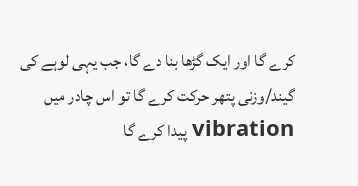کرے گا اور ایک گڑھا بنا دے گا، جب یہی لوہے کی گیند/وزنی پتھر حرکت کرے گا تو اس چادر میں vibration پیدا کرے گا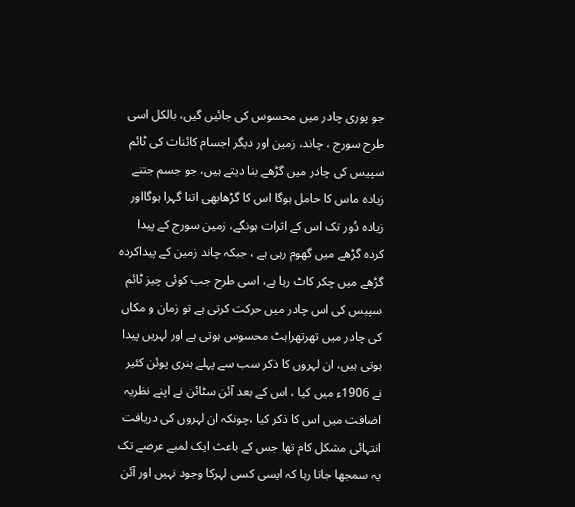جو پوری چادر میں محسوس کی جائیں گیں، بالکل اسی طرح سورج ، چاند، زمین اور دیگر اجسام کائنات کی ٹائم سپیس کی چادر میں گڑھے بنا دیتے ہیں، جو جسم جتنے زیادہ ماس کا حامل ہوگا اس کا گڑھابھی اتنا گہرا ہوگااور زیادہ دُور تک اس کے اثرات ہونگے، زمین سورج کے پیدا کردہ گڑھے میں گھوم رہی ہے ، جبکہ چاند زمین کے پیداکردہ گڑھے میں چکر کاٹ رہا ہے، اسی طرح جب کوئی چیز ٹائم سپیس کی اس چادر میں حرکت کرتی ہے تو زمان و مکاں کی چادر میں تھرتھراہٹ محسوس ہوتی ہے اور لہریں پیدا ہوتی ہیں، ان لہروں کا ذکر سب سے پہلے ہنری پوئن کئیر نے 1906ء میں کیا ، اس کے بعد آئن سٹائن نے اپنے نظریہ اضافت میں اس کا ذکر کیا ،چونکہ ان لہروں کی دریافت انتہائی مشکل کام تھا جس کے باعث ایک لمبے عرصے تک یہ سمجھا جاتا رہا کہ ایسی کسی لہرکا وجود نہیں اور آئن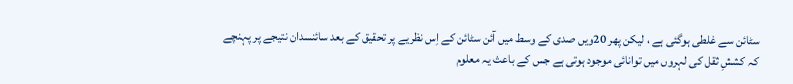سٹائن سے غلطی ہوگئی ہے ، لیکن پھر 20ویں صدی کے وسط میں آئن سٹائن کے اِس نظریے پر تحقیق کے بعد سائنسدان نتیجے پر پہنچے کہ کششِ ثقل کی لہروں میں توانائی موجود ہوتی ہے جس کے باعث یہ معلوم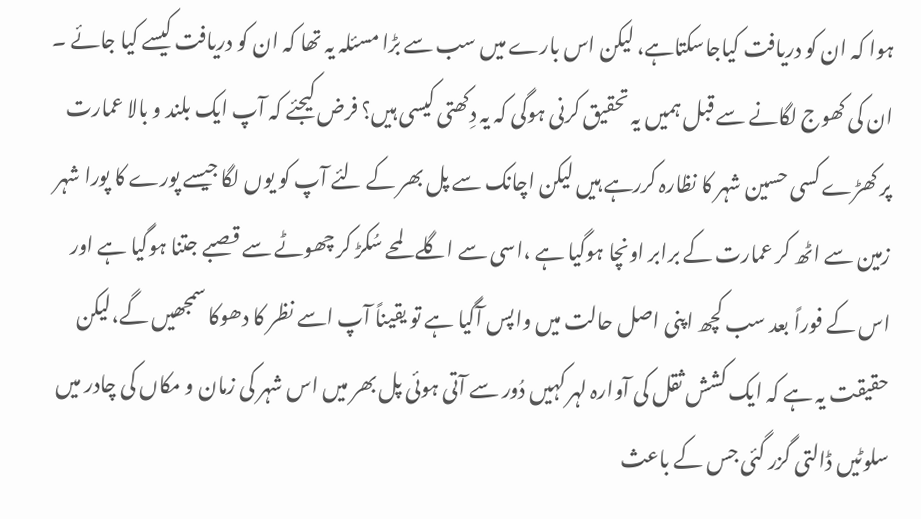ہوا کہ ان کو دریافت کیاجاسکتاہے، لیکن اس بارے میں سب سے بڑا مسئلہ یہ تھا کہ ان کو دریافت کیسے کیا جائے ۔ ان کی کھوج لگانے سے قبل ہمیں یہ تحقیق کرنی ہوگی کہ یہ دِکھتی کیسی ہیں؟ فرض کیجئے کہ آپ ایک بلند و بالا عمارت پر کھڑے کسی حسین شہر کا نظارہ کررہے ہیں لیکن اچانک سے پل بھر کے لئے آپ کو یوں لگا جیسے پورے کا پورا شہر زمین سے اٹھ کر عمارت کے برابر اونچا ہوگیا ہے ،اسی سے اگلے لمحے سُکڑ کر چھوٹے سے قصبے جتنا ہوگیا ہے اور اس کے فوراً بعد سب کچھ اپنی اصل حالت میں واپس آگیا ہے تو یقیناً آپ اسے نظر کا دھوکا سمجھیں گے،لیکن حقیقت یہ ہے کہ ایک کشش ثقل کی آوارہ لہر کہیں دُور سے آتی ہوئی پل بھر میں اس شہر کی زمان و مکاں کی چادر میں سلوٹیں ڈالتی گزر گئی جس کے باعث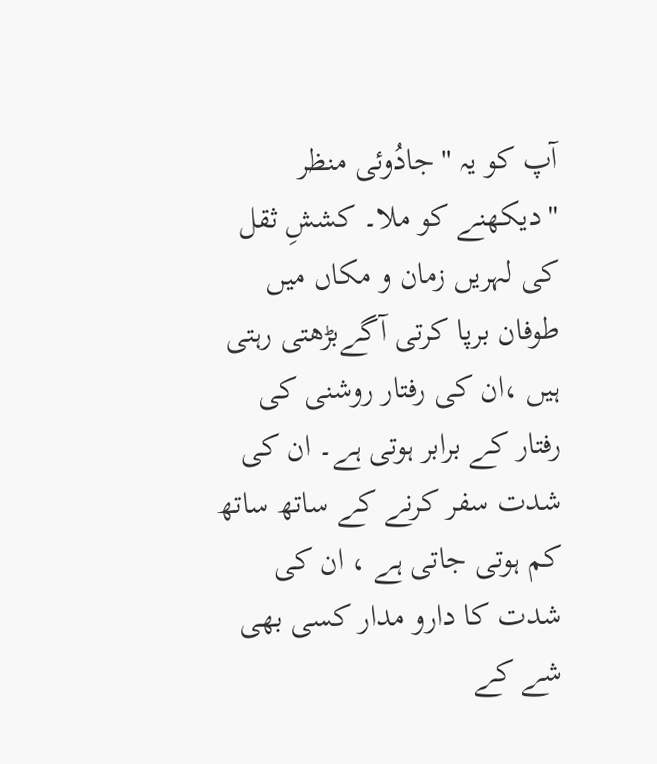آپ کو یہ "جادُوئی منظر "دیکھنے کو ملا۔ کششِ ثقل کی لہریں زمان و مکاں میں طوفان برپا کرتی آگےبڑھتی رہتی ہیں ،ان کی رفتار روشنی کی رفتار کے برابر ہوتی ہے۔ ان کی شدت سفر کرنے کے ساتھ ساتھ کم ہوتی جاتی ہے ، ان کی شدت کا دارو مدار کسی بھی شے کے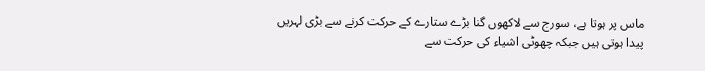ماس پر ہوتا ہے، سورج سے لاکھوں گنا بڑے ستارے کے حرکت کرنے سے بڑی لہریں پیدا ہوتی ہیں جبکہ چھوٹی اشیاء کی حرکت سے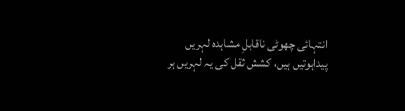انتہائی چھوٹی ناقابلِ مشاہدہ لہریں پیداہوتیں ہیں، کشش ثقل کی یہ لہریں ہر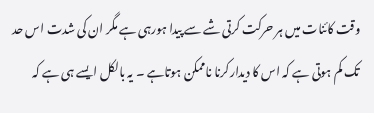وقت کائنات میں ہر حرکت کرتی شے سے پیدا ہورہی ہے مگر ان کی شدت اس حد تک کم ہوتی ہے کہ اس کا دیدارکرنا ناممکن ہوتاہے ۔ یہ بالکل ایسے ہی ہے کہ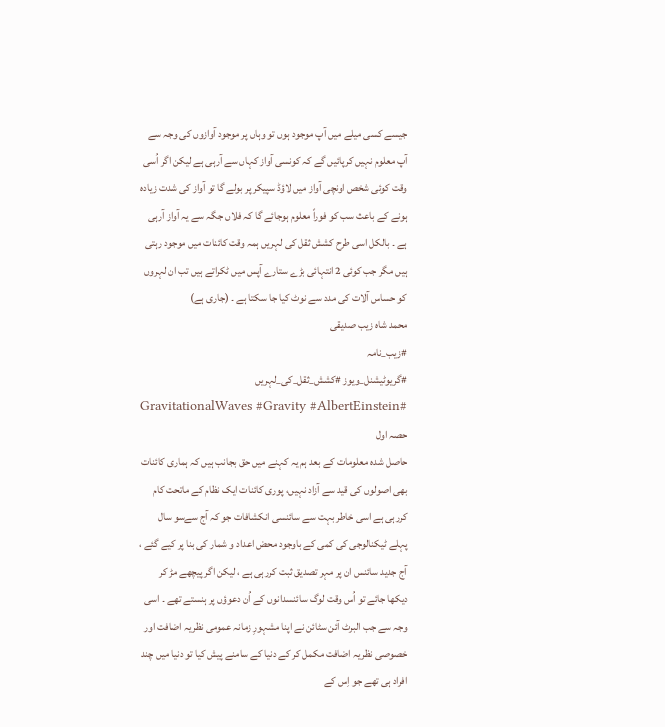جیسے کسی میلے میں آپ موجود ہوں تو وہاں پر موجود آوازوں کی وجہ سے آپ معلوم نہیں کرپائیں گے کہ کونسی آواز کہاں سے آرہی ہے لیکن اگر اُسی وقت کوئی شخص اونچی آواز میں لاؤڈ سپیکر پر بولے گا تو آواز کی شدت زیادہ ہونے کے باعث سب کو فوراً معلوم ہوجائے گا کہ فلاں جگہ سے یہ آواز آرہی ہے ۔ بالکل اسی طرح کشش ثقل کی لہریں ہمہ وقت کائنات میں موجود رہتی ہیں مگر جب کوئی 2 انتہائی بڑے ستارے آپس میں ٹکراتے ہیں تب ان لہروں کو حساس آلات کی مدد سے نوٹ کیا جا سکتا ہے ۔ (جاری ہے)
محمد شاہ زیب صدیقی
#زیب_نامہ
#گریوٹیشنل_ویوز #کشش_ثقل_کی_لہریں #GravitationalWaves #Gravity #AlbertEinstein
حصہ اول
حاصل شدہ معلومات کے بعد ہم یہ کہنے میں حق بجانب ہیں کہ ہماری کائنات بھی اصولوں کی قید سے آزاد نہیں، پوری کائنات ایک نظام کے ماتحت کام کررہی ہے اسی خاطر بہت سے سائنسی انکشافات جو کہ آج سےسو سال پہلے ٹیکنالوجی کی کمی کے باوجود محض اعداد و شمار کی بنا پر کیے گئے ، آج جدید سائنس ان پر مہر تصدیق ثبت کررہی ہے ، لیکن اگر پیچھے مڑ کر دیکھا جائے تو اُس وقت لوگ سائنسدانوں کے اُن دعوؤں پر ہنستے تھے ۔ اسی وجہ سے جب البرٹ آئن سٹائن نے اپنا مشہورِ زمانہ عمومی نظریہ اضافت اور خصوصی نظریہ اضافت مکمل کر کے دنیا کے سامنے پیش کیا تو دنیا میں چند افراد ہی تھے جو اِس کے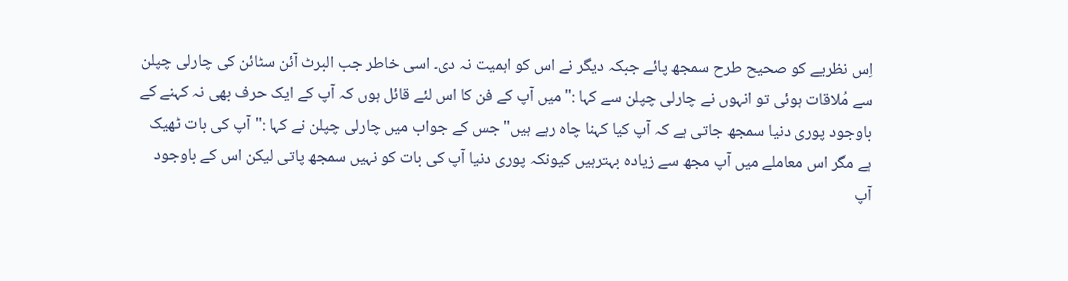اِس نظریے کو صحیح طرح سمجھ پائے جبکہ دیگر نے اس کو اہمیت نہ دی۔ اسی خاطر جب البرٹ آئن سٹائن کی چارلی چپلن سے مُلاقات ہوئی تو انہوں نے چارلی چپلن سے کہا :"میں آپ کے فن کا اس لئے قائل ہوں کہ آپ کے ایک حرف بھی نہ کہنے کے باوجود پوری دنیا سمجھ جاتی ہے کہ آپ کیا کہنا چاہ رہے ہیں"جس کے جواب میں چارلی چپلن نے کہا :"آپ کی بات ٹھیک ہے مگر اس معاملے میں آپ مجھ سے زیادہ بہترہیں کیونکہ پوری دنیا آپ کی بات کو نہیں سمجھ پاتی لیکن اس کے باوجود آپ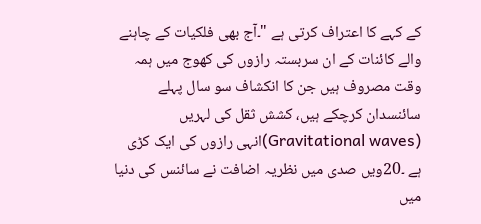کے کہے کا اعتراف کرتی ہے "۔آج بھی فلکیات کے چاہنے والے کائنات کے ان سربستہ رازوں کی کھوج میں ہمہ وقت مصروف ہیں جن کا انکشاف سو سال پہلے سائنسدان کرچکے ہیں، کشش ثقل کی لہریں (Gravitational waves)انہی رازوں کی ایک کڑی ہے ۔20ویں صدی میں نظریہ اضافت نے سائنس کی دنیا میں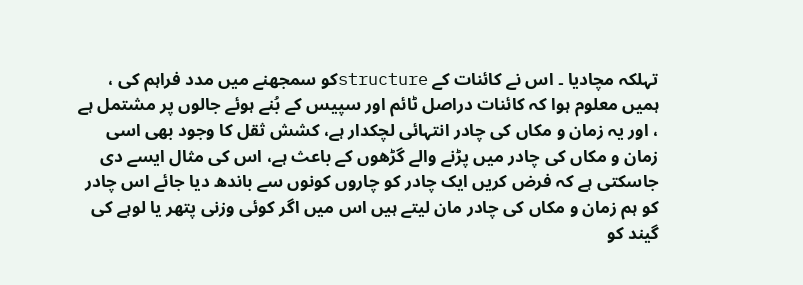تہلکہ مچادیا ۔ اس نے کائنات کے structureکو سمجھنے میں مدد فراہم کی ، ہمیں معلوم ہوا کہ کائنات دراصل ٹائم اور سپیس کے بُنے ہوئے جالوں پر مشتمل ہے ، اور یہ زمان و مکاں کی چادر انتہائی لچکدار ہے، کشش ثقل کا وجود بھی اسی زمان و مکاں کی چادر میں پڑنے والے گڑھوں کے باعث ہے، اس کی مثال ایسے دی جاسکتی ہے کہ فرض کریں ایک چادر کو چاروں کونوں سے باندھ دیا جائے اس چادر کو ہم زمان و مکاں کی چادر مان لیتے ہیں اس میں اگر کوئی وزنی پتھر یا لوہے کی گیند کو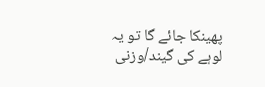پھینکا جائے گا تو یہ لوہے کی گیند/وزنی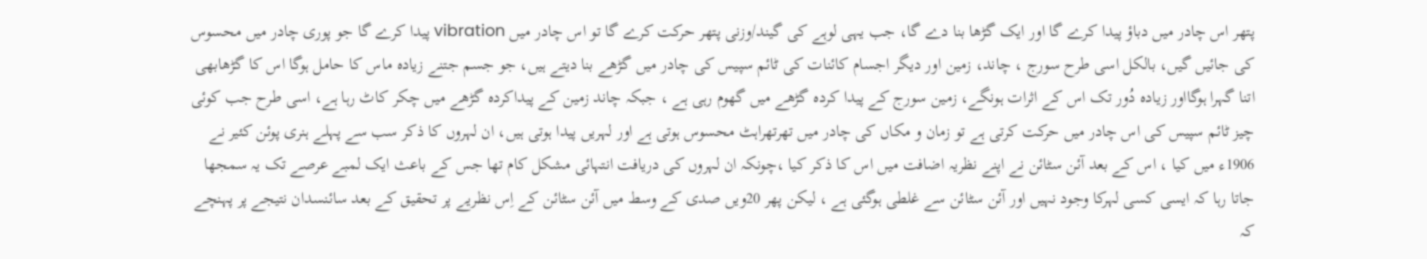پتھر اس چادر میں دباؤ پیدا کرے گا اور ایک گڑھا بنا دے گا، جب یہی لوہے کی گیند/وزنی پتھر حرکت کرے گا تو اس چادر میں vibration پیدا کرے گا جو پوری چادر میں محسوس کی جائیں گیں، بالکل اسی طرح سورج ، چاند، زمین اور دیگر اجسام کائنات کی ٹائم سپیس کی چادر میں گڑھے بنا دیتے ہیں، جو جسم جتنے زیادہ ماس کا حامل ہوگا اس کا گڑھابھی اتنا گہرا ہوگااور زیادہ دُور تک اس کے اثرات ہونگے، زمین سورج کے پیدا کردہ گڑھے میں گھوم رہی ہے ، جبکہ چاند زمین کے پیداکردہ گڑھے میں چکر کاٹ رہا ہے، اسی طرح جب کوئی چیز ٹائم سپیس کی اس چادر میں حرکت کرتی ہے تو زمان و مکاں کی چادر میں تھرتھراہٹ محسوس ہوتی ہے اور لہریں پیدا ہوتی ہیں، ان لہروں کا ذکر سب سے پہلے ہنری پوئن کئیر نے 1906ء میں کیا ، اس کے بعد آئن سٹائن نے اپنے نظریہ اضافت میں اس کا ذکر کیا ،چونکہ ان لہروں کی دریافت انتہائی مشکل کام تھا جس کے باعث ایک لمبے عرصے تک یہ سمجھا جاتا رہا کہ ایسی کسی لہرکا وجود نہیں اور آئن سٹائن سے غلطی ہوگئی ہے ، لیکن پھر 20ویں صدی کے وسط میں آئن سٹائن کے اِس نظریے پر تحقیق کے بعد سائنسدان نتیجے پر پہنچے کہ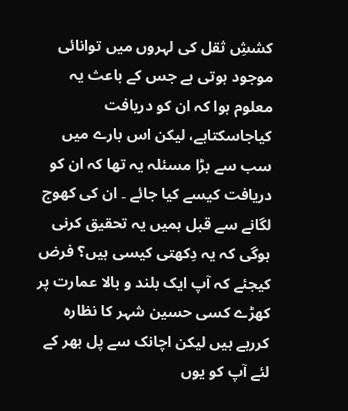کششِ ثقل کی لہروں میں توانائی موجود ہوتی ہے جس کے باعث یہ معلوم ہوا کہ ان کو دریافت کیاجاسکتاہے، لیکن اس بارے میں سب سے بڑا مسئلہ یہ تھا کہ ان کو دریافت کیسے کیا جائے ۔ ان کی کھوج لگانے سے قبل ہمیں یہ تحقیق کرنی ہوگی کہ یہ دِکھتی کیسی ہیں؟ فرض کیجئے کہ آپ ایک بلند و بالا عمارت پر کھڑے کسی حسین شہر کا نظارہ کررہے ہیں لیکن اچانک سے پل بھر کے لئے آپ کو یوں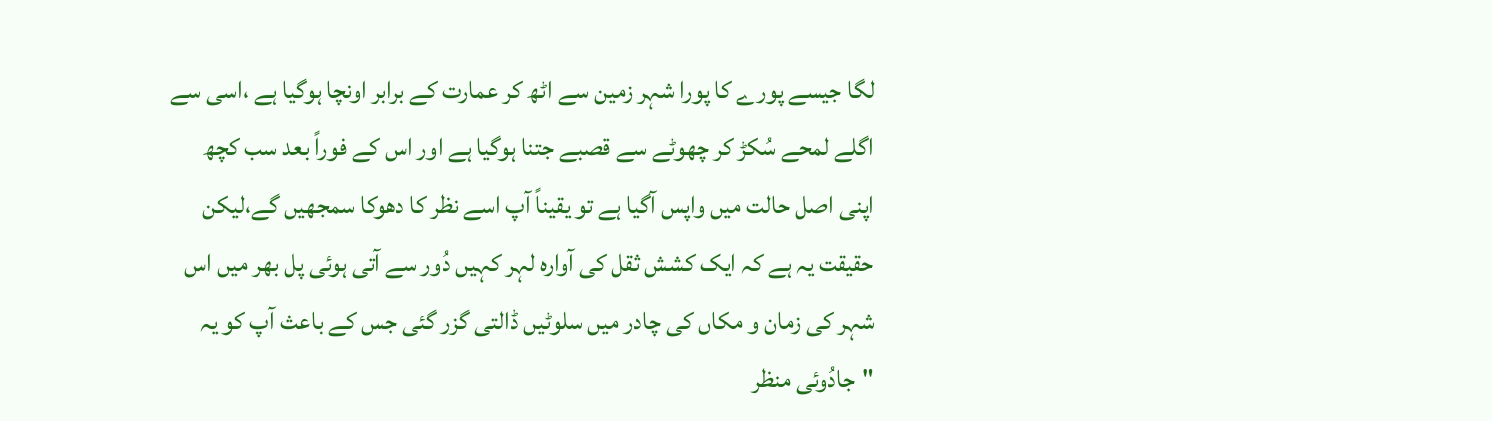لگا جیسے پورے کا پورا شہر زمین سے اٹھ کر عمارت کے برابر اونچا ہوگیا ہے ،اسی سے اگلے لمحے سُکڑ کر چھوٹے سے قصبے جتنا ہوگیا ہے اور اس کے فوراً بعد سب کچھ اپنی اصل حالت میں واپس آگیا ہے تو یقیناً آپ اسے نظر کا دھوکا سمجھیں گے،لیکن حقیقت یہ ہے کہ ایک کشش ثقل کی آوارہ لہر کہیں دُور سے آتی ہوئی پل بھر میں اس شہر کی زمان و مکاں کی چادر میں سلوٹیں ڈالتی گزر گئی جس کے باعث آپ کو یہ "جادُوئی منظر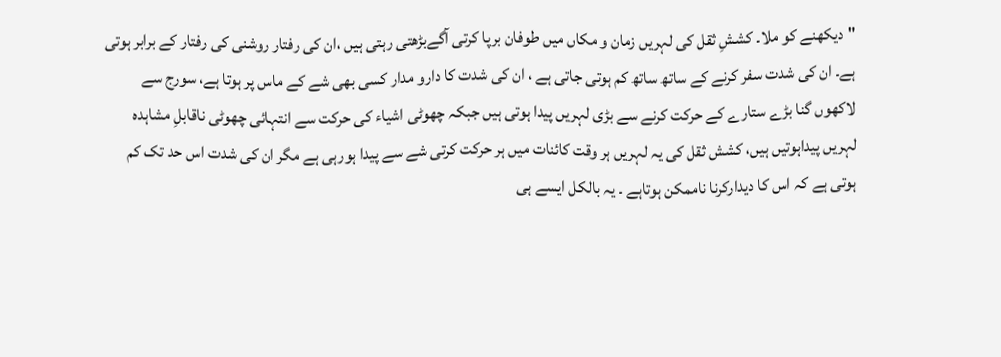"دیکھنے کو ملا۔ کششِ ثقل کی لہریں زمان و مکاں میں طوفان برپا کرتی آگےبڑھتی رہتی ہیں ،ان کی رفتار روشنی کی رفتار کے برابر ہوتی ہے۔ ان کی شدت سفر کرنے کے ساتھ ساتھ کم ہوتی جاتی ہے ، ان کی شدت کا دارو مدار کسی بھی شے کے ماس پر ہوتا ہے، سورج سے لاکھوں گنا بڑے ستارے کے حرکت کرنے سے بڑی لہریں پیدا ہوتی ہیں جبکہ چھوٹی اشیاء کی حرکت سے انتہائی چھوٹی ناقابلِ مشاہدہ لہریں پیداہوتیں ہیں، کشش ثقل کی یہ لہریں ہر وقت کائنات میں ہر حرکت کرتی شے سے پیدا ہورہی ہے مگر ان کی شدت اس حد تک کم ہوتی ہے کہ اس کا دیدارکرنا ناممکن ہوتاہے ۔ یہ بالکل ایسے ہی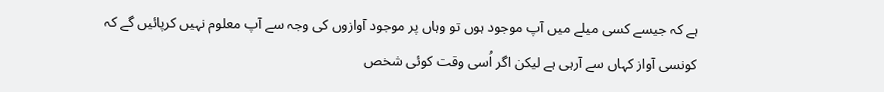ہے کہ جیسے کسی میلے میں آپ موجود ہوں تو وہاں پر موجود آوازوں کی وجہ سے آپ معلوم نہیں کرپائیں گے کہ کونسی آواز کہاں سے آرہی ہے لیکن اگر اُسی وقت کوئی شخص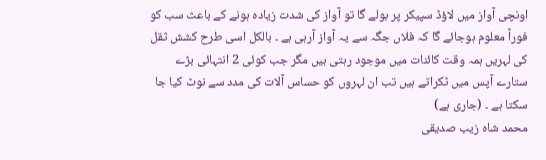اونچی آواز میں لاؤڈ سپیکر پر بولے گا تو آواز کی شدت زیادہ ہونے کے باعث سب کو فوراً معلوم ہوجائے گا کہ فلاں جگہ سے یہ آواز آرہی ہے ۔ بالکل اسی طرح کشش ثقل کی لہریں ہمہ وقت کائنات میں موجود رہتی ہیں مگر جب کوئی 2 انتہائی بڑے ستارے آپس میں ٹکراتے ہیں تب ان لہروں کو حساس آلات کی مدد سے نوٹ کیا جا سکتا ہے ۔ (جاری ہے)
محمد شاہ زیب صدیقی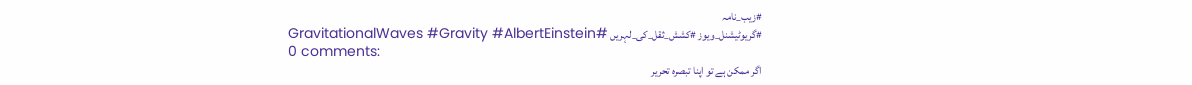#زیب_نامہ
#گریوٹیشنل_ویوز #کشش_ثقل_کی_لہریں #GravitationalWaves #Gravity #AlbertEinstein
0 comments:
اگر ممکن ہے تو اپنا تبصرہ تحریر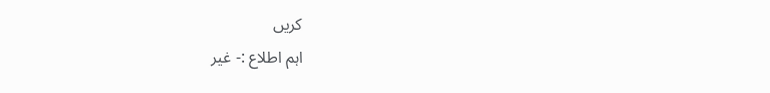کریں
اہم اطلاع :- غیر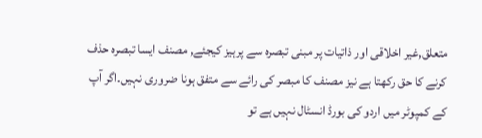متعلق,غیر اخلاقی اور ذاتیات پر مبنی تبصرہ سے پرہیز کیجئے, مصنف ایسا تبصرہ حذف کرنے کا حق رکھتا ہے نیز مصنف کا مبصر کی رائے سے متفق ہونا ضروری نہیں۔اگر آپ کے کمپوٹر میں اردو کی بورڈ انسٹال نہیں ہے تو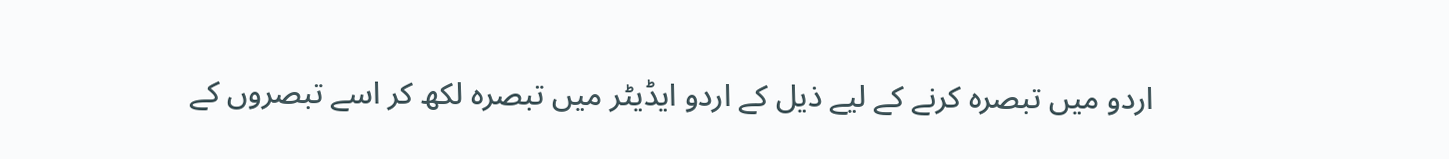اردو میں تبصرہ کرنے کے لیے ذیل کے اردو ایڈیٹر میں تبصرہ لکھ کر اسے تبصروں کے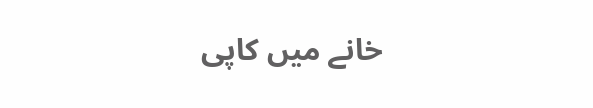خانے میں کاپی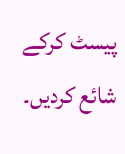پیسٹ کرکے شائع کردیں۔